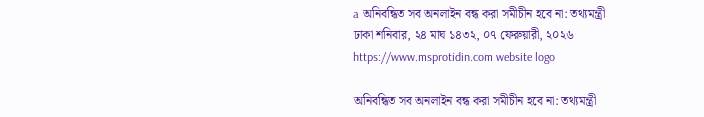a অনিবন্ধিত সব অনলাইন বন্ধ করা সমীচীন হবে না: তথ্যমন্ত্রী
ঢাকা শনিবার, ২৪ মাঘ ১৪৩২, ০৭ ফেরুয়ারী, ২০২৬
https://www.msprotidin.com website logo

অনিবন্ধিত সব অনলাইন বন্ধ করা সমীচীন হবে না: তথ্যমন্ত্রী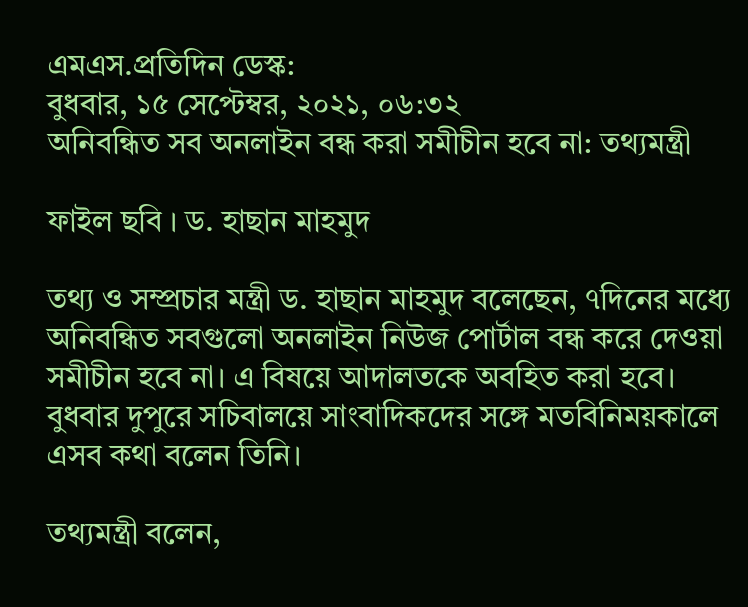এমএস.প্রতিদিন ডেস্ক:
বুধবার, ১৫ সেপ্টেম্বর, ২০২১, ০৬:৩২
অনিবন্ধিত সব অনলাইন বন্ধ করা সমীচীন হবে না: তথ্যমন্ত্রী

ফাইল ছবি । ড. হাছান মাহমুদ

তথ্য ও সম্প্রচার মন্ত্রী ড. হাছান মাহমুদ বলেছেন, ৭দিনের মধ্যে অনিবন্ধিত সবগুলো অনলাইন নিউজ পোর্টাল বন্ধ করে দেওয়া সমীচীন হবে না। এ বিষয়ে আদালতকে অবহিত করা হবে। বুধবার দুপুরে সচিবালয়ে সাংবাদিকদের সঙ্গে মতবিনিময়কালে এসব কথা বলেন তিনি।

তথ্যমন্ত্রী বলেন,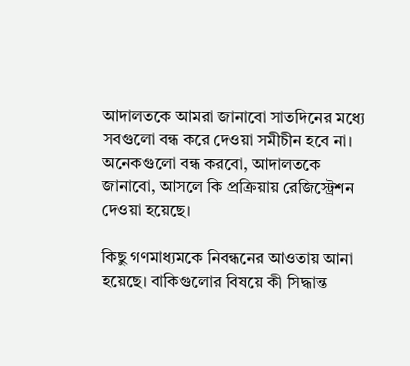আদালতকে আমরা জানাবো সাতদিনের মধ্যে সবগুলো বন্ধ করে দেওয়া সমীচীন হবে না। অনেকগুলো বন্ধ করবো, আদালতকে জানাবো, আসলে কি প্রক্রিয়ায় রেজিস্ট্রেশন দেওয়া হয়েছে।

কিছু গণমাধ্যমকে নিবন্ধনের আওতায় আনা হয়েছে। বাকিগুলোর বিষয়ে কী সিদ্ধান্ত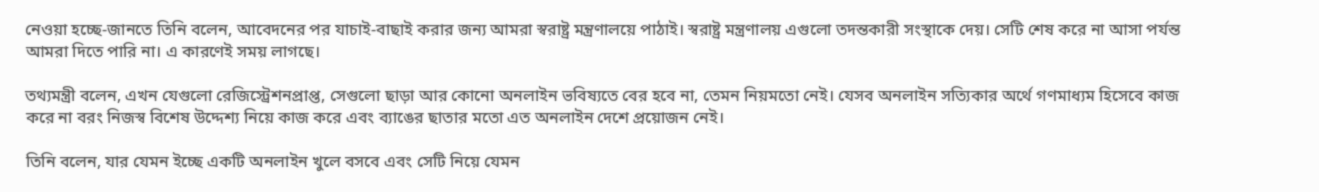নেওয়া হচ্ছে-জানতে তিনি বলেন, আবেদনের পর যাচাই-বাছাই করার জন্য আমরা স্বরাষ্ট্র মন্ত্রণালয়ে পাঠাই। স্বরাষ্ট্র মন্ত্রণালয় এগুলো তদন্তকারী সংস্থাকে দেয়। সেটি শেষ করে না আসা পর্যন্ত আমরা দিতে পারি না। এ কারণেই সময় লাগছে।

তথ্যমন্ত্রী বলেন, এখন যেগুলো রেজিস্ট্রেশনপ্রাপ্ত, সেগুলো ছাড়া আর কোনো অনলাইন ভবিষ্যতে বের হবে না, তেমন নিয়মতো নেই। যেসব অনলাইন সত্যিকার অর্থে গণমাধ্যম হিসেবে কাজ করে না বরং নিজস্ব বিশেষ উদ্দেশ্য নিয়ে কাজ করে এবং ব্যাঙের ছাতার মতো এত অনলাইন দেশে প্রয়োজন নেই।

তিনি বলেন, যার যেমন ইচ্ছে একটি অনলাইন খুলে বসবে এবং সেটি নিয়ে যেমন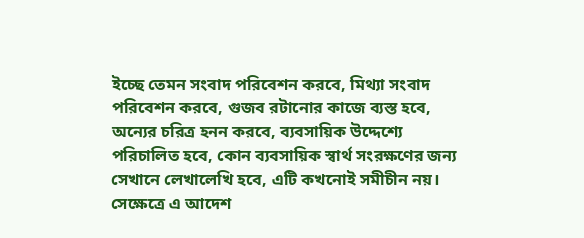ইচ্ছে তেমন সংবাদ পরিবেশন করবে, মিথ্যা সংবাদ পরিবেশন করবে, গুজব রটানোর কাজে ব্যস্ত হবে, অন্যের চরিত্র হনন করবে, ব্যবসায়িক উদ্দেশ্যে পরিচালিত হবে, কোন ব্যবসায়িক স্বার্থ সংরক্ষণের জন্য সেখানে লেখালেখি হবে, এটি কখনোই সমীচীন নয়। সেক্ষেত্রে এ আদেশ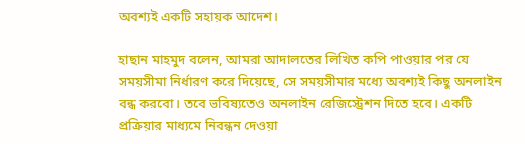অবশ্যই একটি সহায়ক আদেশ।

হাছান মাহমুদ বলেন, আমরা আদালতের লিখিত কপি পাওয়ার পর যে সময়সীমা নির্ধারণ করে দিয়েছে, সে সময়সীমার মধ্যে অবশ্যই কিছু অনলাইন বন্ধ করবো। তবে ভবিষ্যতেও অনলাইন রেজিস্ট্রেশন দিতে হবে। একটি প্রক্রিয়ার মাধ্যমে নিবন্ধন দেওয়া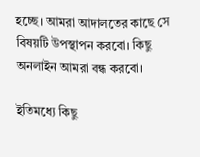হচ্ছে। আমরা আদালতের কাছে সে বিষয়টি উপস্থাপন করবো। কিছু অনলাইন আমরা বন্ধ করবো।

ইতিমধ্যে কিছু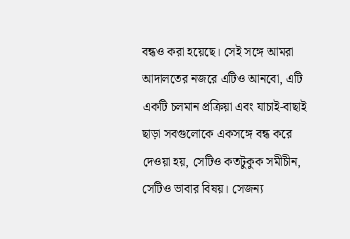বন্ধও করা হয়েছে। সেই সঙ্গে আমরা আদালতের নজরে এটিও আনবো, এটি একটি চলমান প্রক্রিয়া এবং যাচাই-বাছাই ছাড়া সবগুলোকে একসঙ্গে বন্ধ করে দেওয়া হয়, সেটিও কতটুকুক সমীচীন, সেটিও ভাবার বিষয়। সেজন্য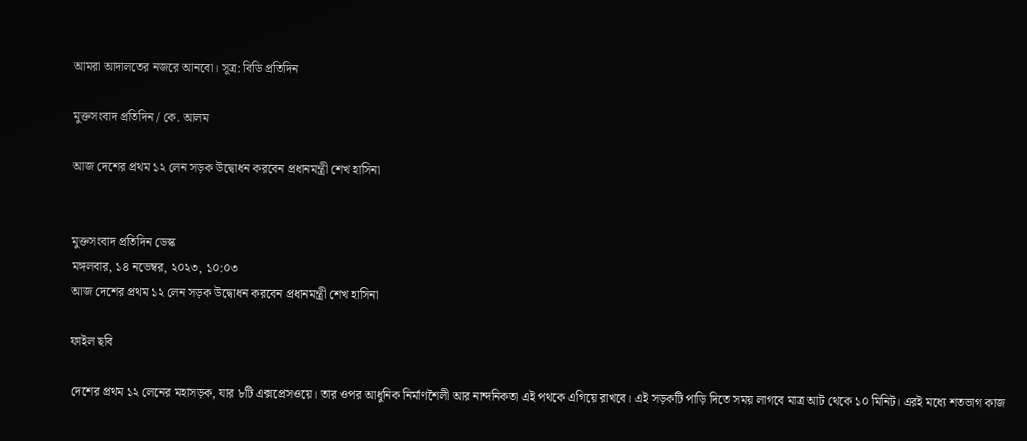আমরা আদালতের নজরে আনবো। সূত্র: বিডি প্রতিদিন

মুক্তসংবাদ প্রতিদিন / কে. আলম

আজ দেশের প্রথম ১২ লেন সড়ক উদ্বোধন করবেন প্রধানমন্ত্রী শেখ হাসিনা


মুক্তসংবাদ প্রতিদিন ডেস্ক
মঙ্গলবার, ১৪ নভেম্বর, ২০২৩, ১০:০৩
আজ দেশের প্রথম ১২ লেন সড়ক উদ্বোধন করবেন প্রধানমন্ত্রী শেখ হাসিনা

ফাইল ছবি

দেশের প্রথম ১২ লেনের মহাসড়ক, যার ৮টি এক্সপ্রেসওয়ে। তার ওপর আধুনিক নির্মাণশৈলী আর নান্দনিকতা এই পথকে এগিয়ে রাখবে। এই সড়কটি পাড়ি দিতে সময় লাগবে মাত্র আট থেকে ১০ মিনিট। এরই মধ্যে শতভাগ কাজ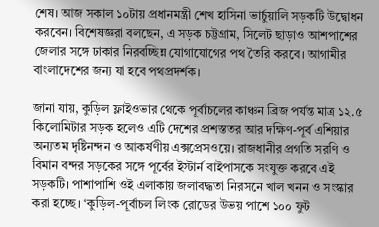শেষ। আজ সকাল ১০টায় প্রধানমন্ত্রী শেখ হাসিনা ভার্চুয়ালি সড়কটি উদ্বোধন করবেন। বিশেষজ্ঞরা বলছেন, এ সড়ক চট্টগ্রাম, সিলেট ছাড়াও আশপাশের জেলার সঙ্গে ঢাকার নিরবচ্ছিন্ন যোগাযোগের পথ তৈরি করবে। আগামীর বাংলাদেশের জন্য যা হবে পথপ্রদর্শক।

জানা যায়, কুড়িল ফ্লাইওভার থেকে পূর্বাচলের কাঞ্চন ব্রিজ পর্যন্ত মাত্র ১২.৫ কিলোমিটার সড়ক হলেও এটি দেশের প্রশস্ততর আর দক্ষিণ-পূর্ব এশিয়ার অন্যতম দৃষ্টিনন্দন ও আকর্ষণীয় এক্সপ্রেসওয়ে। রাজধানীর প্রগতি সরণি ও বিমান বন্দর সড়কের সঙ্গে পূর্বের ইস্টার্ন বাইপাসকে সংযুক্ত করবে এই সড়কটি। পাশাপাশি ওই এলাকায় জলাবদ্ধতা নিরসনে খাল খনন ও সংস্কার করা হচ্ছে। ‘কুড়িল-পূর্বাচল লিংক রোডের উভয় পাশে ১০০ ফুট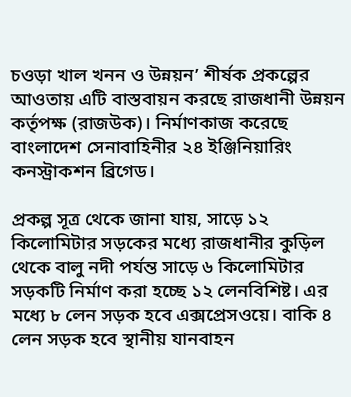চওড়া খাল খনন ও উন্নয়ন’ শীর্ষক প্রকল্পের আওতায় এটি বাস্তবায়ন করছে রাজধানী উন্নয়ন কর্তৃপক্ষ (রাজউক)। নির্মাণকাজ করেছে বাংলাদেশ সেনাবাহিনীর ২৪ ইঞ্জিনিয়ারিং কনস্ট্রাকশন ব্রিগেড।

প্রকল্প সূত্র থেকে জানা যায়, সাড়ে ১২ কিলোমিটার সড়কের মধ্যে রাজধানীর কুড়িল থেকে বালু নদী পর্যন্ত সাড়ে ৬ কিলোমিটার সড়কটি নির্মাণ করা হচ্ছে ১২ লেনবিশিষ্ট। এর মধ্যে ৮ লেন সড়ক হবে এক্সপ্রেসওয়ে। বাকি ৪ লেন সড়ক হবে স্থানীয় যানবাহন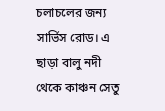চলাচলের জন্য সার্ভিস রোড। এ ছাড়া বালু নদী থেকে কাঞ্চন সেতু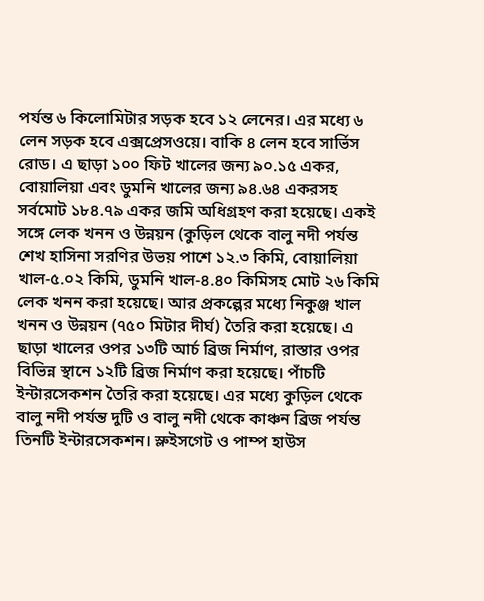পর্যন্ত ৬ কিলোমিটার সড়ক হবে ১২ লেনের। এর মধ্যে ৬ লেন সড়ক হবে এক্সপ্রেসওয়ে। বাকি ৪ লেন হবে সার্ভিস রোড। এ ছাড়া ১০০ ফিট খালের জন্য ৯০.১৫ একর, বোয়ালিয়া এবং ডুমনি খালের জন্য ৯৪.৬৪ একরসহ সর্বমোট ১৮৪.৭৯ একর জমি অধিগ্রহণ করা হয়েছে। একই সঙ্গে লেক খনন ও উন্নয়ন (কুড়িল থেকে বালু নদী পর্যন্ত শেখ হাসিনা সরণির উভয় পাশে ১২.৩ কিমি, বোয়ালিয়া খাল-৫.০২ কিমি, ডুমনি খাল-৪.৪০ কিমিসহ মোট ২৬ কিমি লেক খনন করা হয়েছে। আর প্রকল্পের মধ্যে নিকুঞ্জ খাল খনন ও উন্নয়ন (৭৫০ মিটার দীর্ঘ) তৈরি করা হয়েছে। এ ছাড়া খালের ওপর ১৩টি আর্চ ব্রিজ নির্মাণ, রাস্তার ওপর বিভিন্ন স্থানে ১২টি ব্রিজ নির্মাণ করা হয়েছে। পাঁচটি ইন্টারসেকশন তৈরি করা হয়েছে। এর মধ্যে কুড়িল থেকে বালু নদী পর্যন্ত দুটি ও বালু নদী থেকে কাঞ্চন ব্রিজ পর্যন্ত তিনটি ইন্টারসেকশন। স্লুইসগেট ও পাম্প হাউস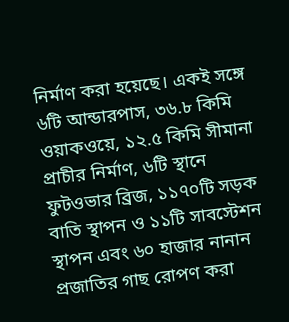নির্মাণ করা হয়েছে। একই সঙ্গে ৬টি আন্ডারপাস, ৩৬.৮ কিমি ওয়াকওয়ে, ১২.৫ কিমি সীমানা প্রাচীর নির্মাণ, ৬টি স্থানে ফুটওভার ব্রিজ, ১১৭০টি সড়ক বাতি স্থাপন ও ১১টি সাবস্টেশন স্থাপন এবং ৬০ হাজার নানান প্রজাতির গাছ রোপণ করা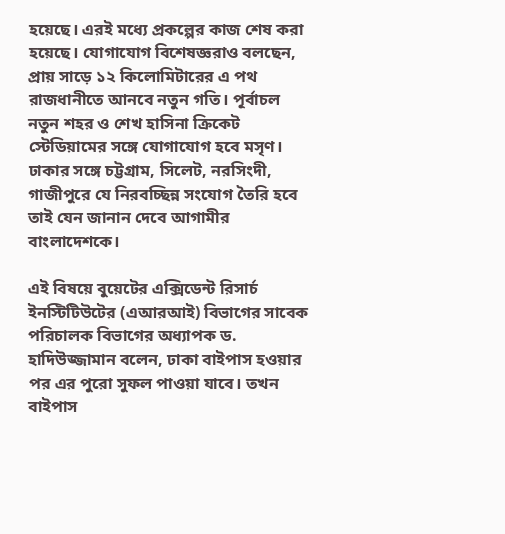হয়েছে। এরই মধ্যে প্রকল্পের কাজ শেষ করা হয়েছে। যোগাযোগ বিশেষজ্ঞরাও বলছেন, প্রায় সাড়ে ১২ কিলোমিটারের এ পথ রাজধানীতে আনবে নতুন গতি। পূর্বাচল নতুন শহর ও শেখ হাসিনা ক্রিকেট স্টেডিয়ামের সঙ্গে যোগাযোগ হবে মসৃণ। ঢাকার সঙ্গে চট্টগ্রাম, সিলেট, নরসিংদী, গাজীপুরে যে নিরবচ্ছিন্ন সংযোগ তৈরি হবে তাই যেন জানান দেবে আগামীর বাংলাদেশকে।

এই বিষয়ে বুয়েটের এক্সিডেন্ট রিসার্চ ইনস্টিটিউটের (এআরআই) বিভাগের সাবেক পরিচালক বিভাগের অধ্যাপক ড. হাদিউজ্জামান বলেন, ঢাকা বাইপাস হওয়ার পর এর পুরো সুফল পাওয়া যাবে। তখন বাইপাস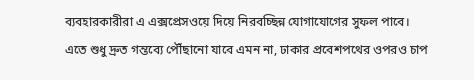ব্যবহারকারীরা এ এক্সপ্রেসওয়ে দিয়ে নিরবচ্ছিন্ন যোগাযোগের সুফল পাবে। এতে শুধু দ্রুত গন্তব্যে পৌঁছানো যাবে এমন না, ঢাকার প্রবেশপথের ওপরও চাপ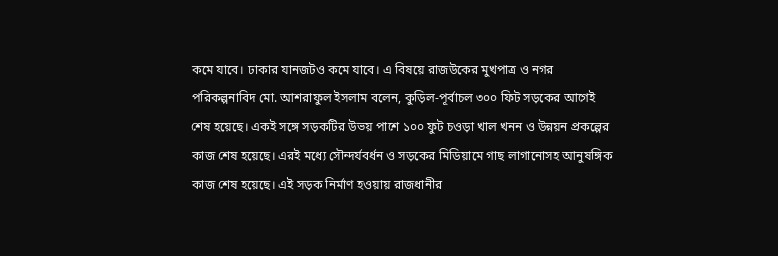কমে যাবে। ঢাকার যানজটও কমে যাবে। এ বিষয়ে রাজউকের মুখপাত্র ও নগর পরিকল্পনাবিদ মো. আশরাফুল ইসলাম বলেন, কুড়িল-পূর্বাচল ৩০০ ফিট সড়কের আগেই শেষ হয়েছে। একই সঙ্গে সড়কটির উভয় পাশে ১০০ ফুট চওড়া খাল খনন ও উন্নয়ন প্রকল্পের কাজ শেষ হয়েছে। এরই মধ্যে সৌন্দর্যবর্ধন ও সড়কের মিডিয়ামে গাছ লাগানোসহ আনুষঙ্গিক কাজ শেষ হয়েছে। এই সড়ক নির্মাণ হওয়ায় রাজধানীর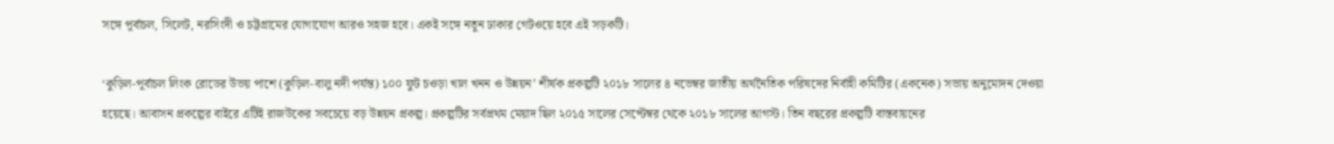সঙ্গে পূর্বাচল, সিলেট, নরসিংদী ও চট্টগ্রামের যোগাযোগ আরও সহজ হবে। একই সঙ্গে নতুন ঢাকার গেটওয়ে হবে এই সড়কটি।

‘কুড়িল-পূর্বাচল লিংক রোডের উভয় পাশে (কুড়িল-বালু নদী পর্যন্ত) ১০০ ফুট চওড়া খাল খনন ও উন্নয়ন’ শীর্ষক প্রকল্পটি ২০১৮ সালের ৪ নভেম্বর জাতীয় অর্থনৈতিক পরিষদের নির্বাহী কমিটির (একনেক) সভায় অনুমোদন দেওয়া হয়েছে। আবাসন প্রকল্পের বাইরে এটিই রাজউকের সবচেয়ে বড় উন্নয়ন প্রকল্প। প্রকল্পটির সর্বপ্রথম মেয়াদ ছিল ২০১৫ সালের সেপ্টেম্বর থেকে ২০১৮ সালের আগস্ট। তিন বছরের প্রকল্পটি বাস্তবায়নের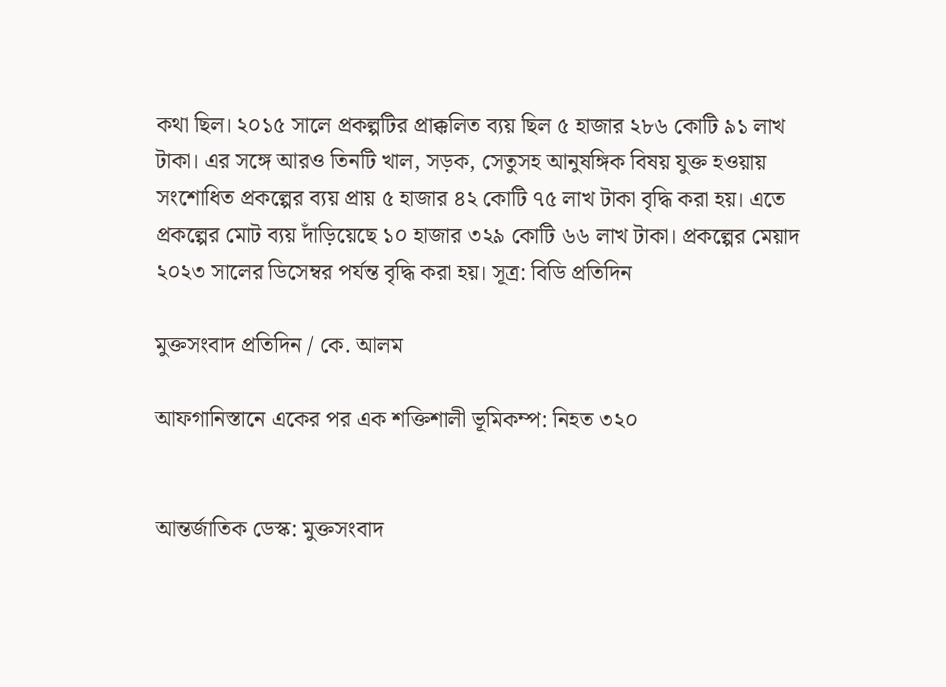কথা ছিল। ২০১৫ সালে প্রকল্পটির প্রাক্কলিত ব্যয় ছিল ৫ হাজার ২৮৬ কোটি ৯১ লাখ টাকা। এর সঙ্গে আরও তিনটি খাল, সড়ক, সেতুসহ আনুষঙ্গিক বিষয় যুক্ত হওয়ায় সংশোধিত প্রকল্পের ব্যয় প্রায় ৫ হাজার ৪২ কোটি ৭৫ লাখ টাকা বৃদ্ধি করা হয়। এতে প্রকল্পের মোট ব্যয় দাঁড়িয়েছে ১০ হাজার ৩২৯ কোটি ৬৬ লাখ টাকা। প্রকল্পের মেয়াদ ২০২৩ সালের ডিসেম্বর পর্যন্ত বৃদ্ধি করা হয়। সূত্র: বিডি প্রতিদিন

মুক্তসংবাদ প্রতিদিন / কে. আলম

আফগানিস্তানে একের পর এক শক্তিশালী ভূমিকম্প: নিহত ৩২০


আন্তর্জাতিক ডেস্ক: মুক্তসংবাদ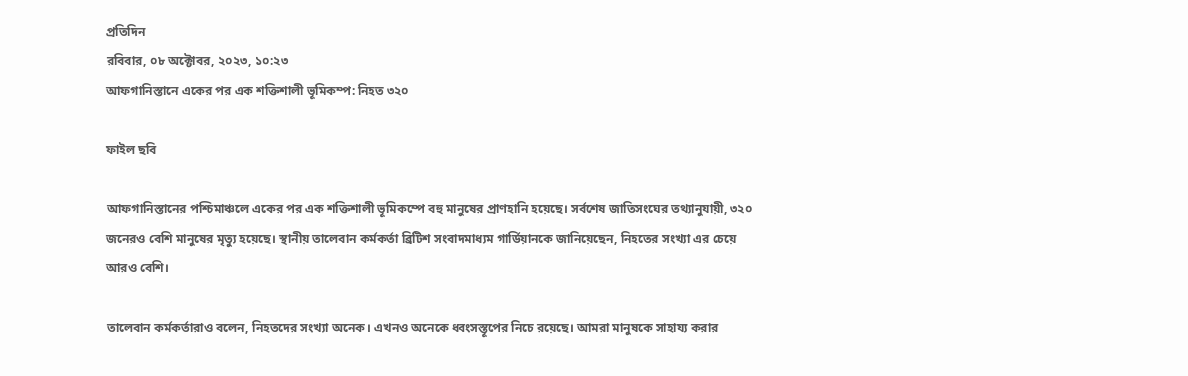প্রতিদিন
রবিবার, ০৮ অক্টোবর, ২০২৩, ১০:২৩
আফগানিস্তানে একের পর এক শক্তিশালী ভূমিকম্প: নিহত ৩২০

ফাইল ছবি

আফগানিস্তানের পশ্চিমাঞ্চলে একের পর এক শক্তিশালী ভূমিকম্পে বহু মানুষের প্রাণহানি হয়েছে। সর্বশেষ জাতিসংঘের তথ্যানুযায়ী, ৩২০ জনেরও বেশি মানুষের মৃত্যু হয়েছে। স্থানীয় তালেবান কর্মকর্তা ব্রিটিশ সংবাদমাধ্যম গার্ডিয়ানকে জানিয়েছেন, নিহতের সংখ্যা এর চেয়ে আরও বেশি।

তালেবান কর্মকর্তারাও বলেন, নিহতদের সংখ্যা অনেক। এখনও অনেকে ধ্বংসস্তূপের নিচে রয়েছে। আমরা মানুষকে সাহায্য করার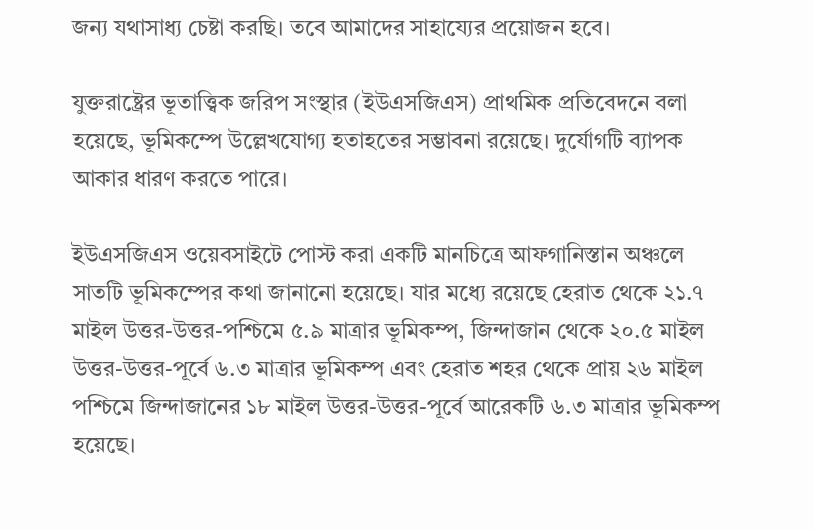জন্য যথাসাধ্য চেষ্টা করছি। তবে আমাদের সাহায্যের প্রয়োজন হবে।

যুক্তরাষ্ট্রের ভূতাত্ত্বিক জরিপ সংস্থার (ইউএসজিএস) প্রাথমিক প্রতিবেদনে বলা হয়েছে, ভূমিকম্পে উল্লেখযোগ্য হতাহতের সম্ভাবনা রয়েছে। দুর্যোগটি ব্যাপক আকার ধারণ করতে পারে।

ইউএসজিএস ওয়েবসাইটে পোস্ট করা একটি মানচিত্রে আফগানিস্তান অঞ্চলে সাতটি ভূমিকম্পের কথা জানানো হয়েছে। যার মধ্যে রয়েছে হেরাত থেকে ২১.৭ মাইল উত্তর-উত্তর-পশ্চিমে ৫.৯ মাত্রার ভূমিকম্প, জিন্দাজান থেকে ২০.৫ মাইল উত্তর-উত্তর-পূর্বে ৬.৩ মাত্রার ভূমিকম্প এবং হেরাত শহর থেকে প্রায় ২৬ মাইল পশ্চিমে জিন্দাজানের ১৮ মাইল উত্তর-উত্তর-পূর্বে আরেকটি ৬.৩ মাত্রার ভূমিকম্প হয়েছে।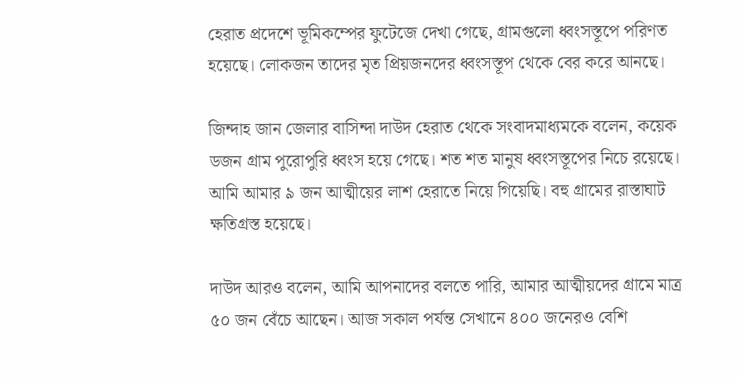হেরাত প্রদেশে ভূমিকম্পের ফুটেজে দেখা গেছে, গ্রামগুলো ধ্বংসস্তূপে পরিণত হয়েছে। লোকজন তাদের মৃত প্রিয়জনদের ধ্বংসস্তূপ থেকে বের করে আনছে।

জিন্দাহ জান জেলার বাসিন্দা দাউদ হেরাত থেকে সংবাদমাধ্যমকে বলেন, কয়েক ডজন গ্রাম পুরোপুরি ধ্বংস হয়ে গেছে। শত শত মানুষ ধ্বংসস্তূপের নিচে রয়েছে। আমি আমার ৯ জন আত্মীয়ের লাশ হেরাতে নিয়ে গিয়েছি। বহু গ্রামের রাস্তাঘাট ক্ষতিগ্রস্ত হয়েছে।

দাউদ আরও বলেন, আমি আপনাদের বলতে পারি, আমার আত্মীয়দের গ্রামে মাত্র ৫০ জন বেঁচে আছেন। আজ সকাল পর্যন্ত সেখানে ৪০০ জনেরও বেশি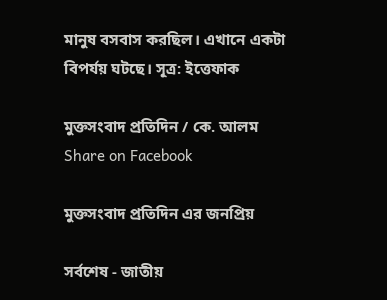মানুষ বসবাস করছিল। এখানে একটা বিপর্যয় ঘটছে। সূত্র: ইত্তেফাক

মুক্তসংবাদ প্রতিদিন / কে. আলম
Share on Facebook

মুক্তসংবাদ প্রতিদিন এর জনপ্রিয়

সর্বশেষ - জাতীয়